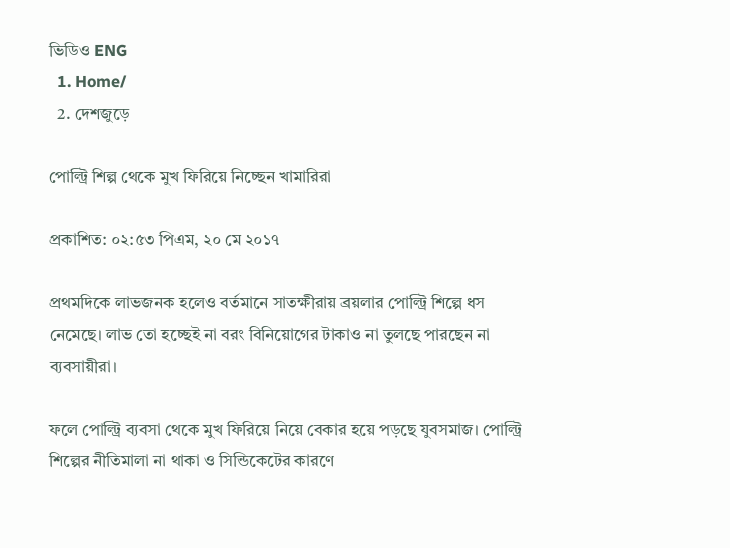ভিডিও ENG
  1. Home/
  2. দেশজুড়ে

পোল্ট্রি শিল্প থেকে মুখ ফিরিয়ে নিচ্ছেন খামারিরা

প্রকাশিত: ০২:৫৩ পিএম, ২০ মে ২০১৭

প্রথমদিকে লাভজনক হলেও বর্তমানে সাতক্ষীরায় ব্রয়লার পোল্ট্রি শিল্পে ধস নেমেছে। লাভ তো হচ্ছেই না বরং বিনিয়োগের টাকাও না তুলছে পারছেন না ব্যবসায়ীরা।

ফলে পোল্ট্রি ব্যবসা থেকে মুখ ফিরিয়ে নিয়ে বেকার হয়ে পড়ছে যুবসমাজ। পোল্ট্রি শিল্পের নীতিমালা না থাকা ও সিন্ডিকেটের কারণে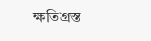ক্ষতিগ্রস্ত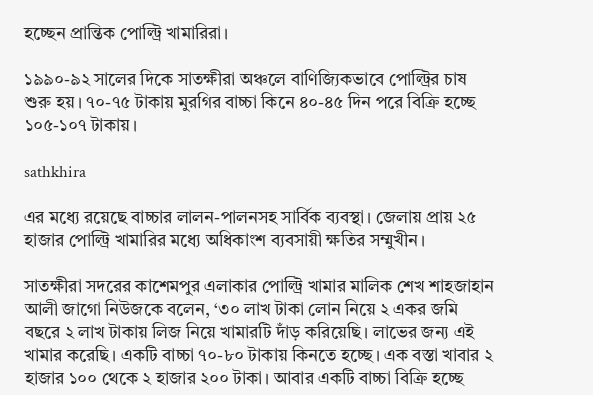হচ্ছেন প্রান্তিক পোল্ট্রি খামারিরা।

১৯৯০-৯২ সালের দিকে সাতক্ষীরা অঞ্চলে বাণিজ্যিকভাবে পোল্ট্রির চাষ শুরু হয়। ৭০-৭৫ টাকায় মুরগির বাচ্চা কিনে ৪০-৪৫ দিন পরে বিক্রি হচ্ছে ১০৫-১০৭ টাকায়।

sathkhira

এর মধ্যে রয়েছে বাচ্চার লালন-পালনসহ সার্বিক ব্যবস্থা। জেলায় প্রায় ২৫ হাজার পোল্ট্রি খামারির মধ্যে অধিকাংশ ব্যবসায়ী ক্ষতির সম্মুখীন।

সাতক্ষীরা সদরের কাশেমপুর এলাকার পোল্ট্রি খামার মালিক শেখ শাহজাহান আলী জাগো নিউজকে বলেন, ‘৩০ লাখ টাকা লোন নিয়ে ২ একর জমি বছরে ২ লাখ টাকায় লিজ নিয়ে খামারটি দাঁড় করিয়েছি। লাভের জন্য এই খামার করেছি। একটি বাচ্চা ৭০-৮০ টাকায় কিনতে হচ্ছে। এক বস্তা খাবার ২ হাজার ১০০ থেকে ২ হাজার ২০০ টাকা। আবার একটি বাচ্চা বিক্রি হচ্ছে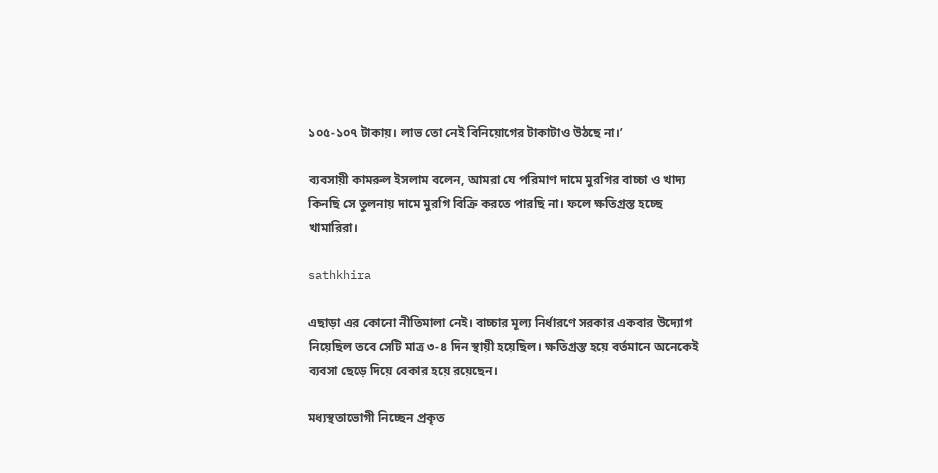১০৫-১০৭ টাকায়। লাভ তো নেই বিনিয়োগের টাকাটাও উঠছে না।’

ব্যবসায়ী কামরুল ইসলাম বলেন, আমরা যে পরিমাণ দামে মুরগির বাচ্চা ও খাদ্য কিনছি সে তুলনায় দামে মুরগি বিক্রি করতে পারছি না। ফলে ক্ষতিগ্রস্ত হচ্ছে খামারিরা।

sathkhira

এছাড়া এর কোনো নীতিমালা নেই। বাচ্চার মূল্য নির্ধারণে সরকার একবার উদ্যোগ নিয়েছিল তবে সেটি মাত্র ৩-৪ দিন স্থায়ী হয়েছিল। ক্ষতিগ্রস্ত হয়ে বর্তমানে অনেকেই ব্যবসা ছেড়ে দিয়ে বেকার হয়ে রয়েছেন।

মধ্যস্থতাভোগী নিচ্ছেন প্রকৃত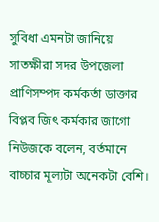সুবিধা এমনটা জানিয়ে সাতক্ষীরা সদর উপজেলা প্রাণিসম্পদ কর্মকর্তা ডাক্তার বিপ্লব জিৎ কর্মকার জাগো নিউজকে বলেন, বর্তমানে বাচ্চার মূল্যটা অনেকটা বেশি।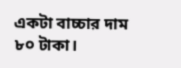একটা বাচ্চার দাম ৮০ টাকা।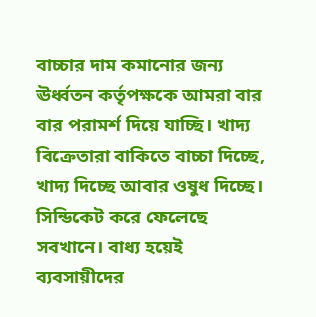বাচ্চার দাম কমানোর জন্য ঊর্ধ্বতন কর্তৃপক্ষকে আমরা বার বার পরামর্শ দিয়ে যাচ্ছি। খাদ্য বিক্রেতারা বাকিতে বাচ্চা দিচ্ছে, খাদ্য দিচ্ছে আবার ওষুধ দিচ্ছে। সিন্ডিকেট করে ফেলেছে সবখানে। বাধ্য হয়েই ব্যবসায়ীদের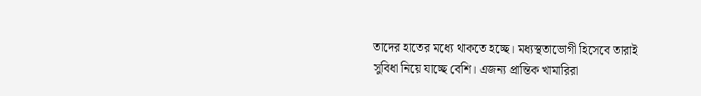তাদের হাতের মধ্যে থাকতে হচ্ছে। মধ্যস্থতাভোগী হিসেবে তারাই সুবিধা নিয়ে যাচ্ছে বেশি। এজন্য প্রান্তিক খামারিরা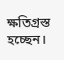ক্ষতিগ্রস্ত হচ্ছেন।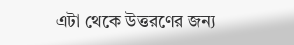এটা থেকে উত্তরণের জন্য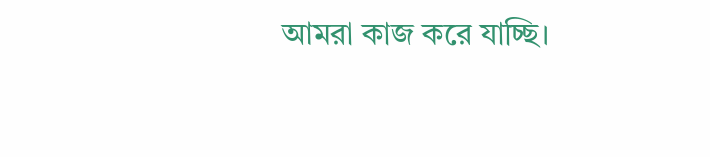আমরা কাজ করে যাচ্ছি।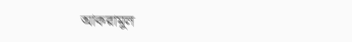আকরামুল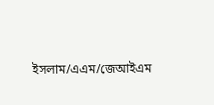ইসলাম/এএম/জেআইএম